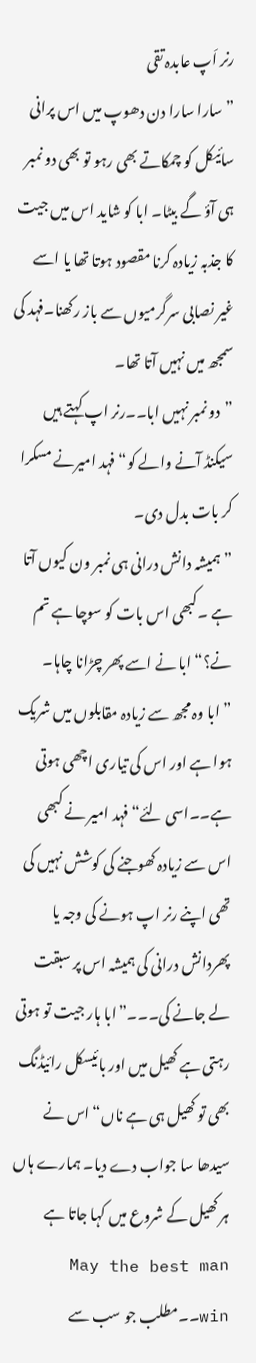رنر اَپ عابدہ تقی
”سارا سارا دن دھوپ میں اس پرانی سائیکل کو چمکاتے بھی رہو تو بھی دو نمبر ہی آؤ گے بیٹا۔ ابا کو شاید اس میں جیت کا جذبہ زیادہ کرنا مقصود ہوتا تھا یا اسے غیر نصابی سرگرمیوں سے باز رکھنا۔فہد کی سمجھ میں نہیں آتا تھا۔
”دو نمبر نہیں ابا۔۔رنر اپ کہتے ہیں سیکنڈ آنے والے کو“ فہد امیرنے مسکرا کر بات بدل دی۔
”ہمیشہ دانش درانی ہی نمبر ون کیوں آتا ہے ۔کبھی اس بات کو سوچا ہے تم نے؟“ ابا نے اسے پھر چڑانا چاہا۔
” ابا وہ مجھ سے زیادہ مقابلوں میں شریک ہوا ہے اور اس کی تیاری اچھی ہوتی ہے۔۔اسی لئے“ فہد امیر نے کبھی اس سے زیادہ کھوجنے کی کوشش نہیں کی تھی اپنے رنر اپ ہونے کی وجہ یا پھردانش درانی کی ہمیشہ اس پر سبقت لے جانے کی۔۔۔”ابا ہار جیت تو ہوتی رہتی ہے کھیل میں اور بائیسکل رائیڈنگ بھی تو کھیل ہی ہے ناں“ اس نے سیدھا سا جواب دے دیا۔ ہمارے ہاں ہر کھیل کے شروع میں کہا جاتا ہے May the best man win۔۔مطلب جو سب سے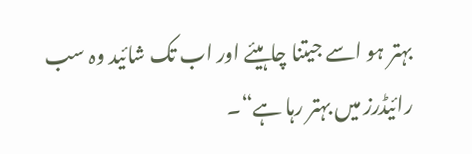بہتر ہو اسے جیتنا چاہیئے اور اب تک شائید وہ سب رائیڈرز میں بہتر رہا ہے“۔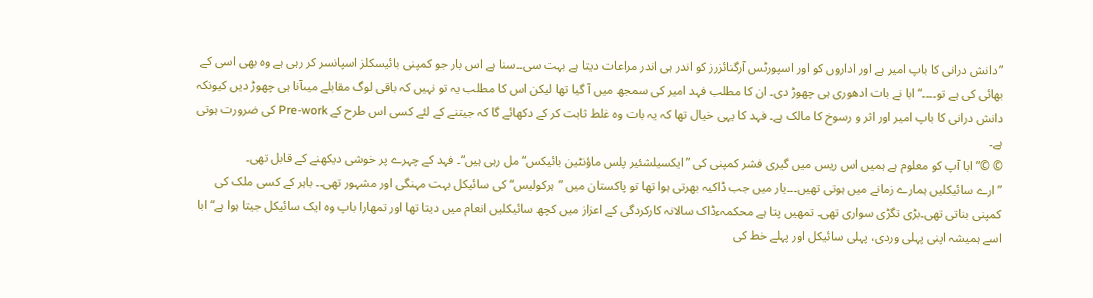”دانش درانی کا باپ امیر ہے اور اداروں کو اور اسپورٹس آرگنائزرز کو اندر ہی اندر مراعات دیتا ہے بہت سی۔۔سنا ہے اس بار جو کمپنی بائیسکلز اسپانسر کر رہی ہے وہ بھی اسی کے بھائی کی ہے تو۔۔۔۔“ ابا نے بات ادھوری ہی چھوڑ دی۔ ان کا مطلب فہد امیر کی سمجھ میں آ گیا تھا لیکن اس کا مطلب یہ تو نہیں کہ باقی لوگ مقابلے میںآنا ہی چھوڑ دیں کیونکہ دانش درانی کا باپ امیر اور اثر و رسوخ کا مالک ہے۔ فہد کا یہی خیال تھا کہ یہ بات وہ غلط ثابت کر کے دکھائے گا کہ جیتنے کے لئے کسی اس طرح کے Pre-work کی ضرورت ہوتی ہے۔
© ©” ابا آپ کو معلوم ہے ہمیں اس ریس میں گیری فشر کمپنی کی ”ایکسیلشئیر پلس ماؤنٹین بائیکس“ مل رہی ہیں“۔ فہد کے چہرے پر خوشی دیکھنے کے قابل تھی۔
”ارے سائیکلیں ہمارے زمانے میں ہوتی تھیں۔۔۔یار میں جب ڈاکیہ بھرتی ہوا تھا تو پاکستان میں ”ہرکولیس“ کی سائیکل بہت مہنگی اور مشہور تھی۔۔ باہر کے کسی ملک کی کمپنی بناتی تھی۔بڑی تگڑی سواری تھی۔ تمھیں پتا ہے محکمہءڈاک سالانہ کارکردگی کے اعزاز میں کچھ سائیکلیں انعام میں دیتا تھا اور تمھارا باپ وہ ایک سائیکل جیتا ہوا ہے“ ابا اسے ہمیشہ اپنی پہلی وردی، پہلی سائیکل اور پہلے خط کی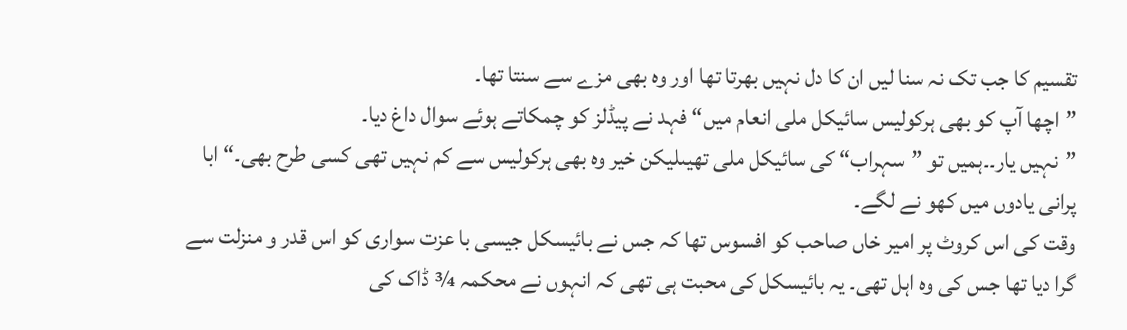تقسیم کا جب تک نہ سنا لیں ان کا دل نہیں بھرتا تھا اور وہ بھی مزے سے سنتا تھا۔
”اچھا آپ کو بھی ہرکولیس سائیکل ملی انعام میں“ فہد نے پیڈلز کو چمکاتے ہوئے سوال داغ دیا۔
”نہیں یار۔۔ہمیں تو ”سہراب“ کی سائیکل ملی تھیںلیکن خیر وہ بھی ہرکولیس سے کم نہیں تھی کسی طرح بھی۔“ ابا پرانی یادوں میں کھو نے لگے۔
وقت کی اس کروٹ پر امیر خاں صاحب کو افسوس تھا کہ جس نے بائیسکل جیسی با عزت سواری کو اس قدر و منزلت سے گرا دیا تھا جس کی وہ اہل تھی۔ یہ بائیسکل کی محبت ہی تھی کہ انہوں نے محکمہ ¾ ڈاک کی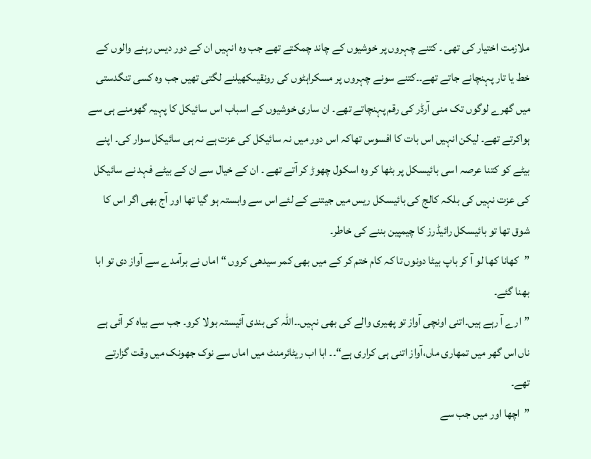ملازمت اختیار کی تھی ۔ کتنے چہروں پر خوشیوں کے چاند چمکتے تھے جب وہ انہیں ان کے دور دیس رہنے والوں کے خط یا تار پہنچانے جاتے تھے۔۔کتنے سونے چہروں پر مسکراہٹوں کی رونقیںکھیلنے لگتی تھیں جب وہ کسی تنگدستی میں گھرے لوگوں تک منی آرڈر کی رقم پہنچاتے تھے۔ ان ساری خوشیوں کے اسباب اس سائیکل کا پہیہ گھومنے ہی سے ہواکرتے تھے۔ لیکن انہیں اس بات کا افسوس تھاکہ اس دور میں نہ سائیکل کی عزت ہے نہ ہی سائیکل سوار کی۔ اپنے بیٹے کو کتنا عرصہ اسی بائیسکل پر بٹھا کر وہ اسکول چھوڑ کر آتے تھے ۔ ان کے خیال سے ان کے بیٹے فہد نے سائیکل کی عزت نہیں کی بلکہ کالج کی بائیسکل ریس میں جیتنے کے لئے اس سے وابستہ ہو گیا تھا اور آج بھی اگر اس کا شوق تھا تو بائیسکل رائیڈرز کا چیمپین بننے کی خاطر۔
”کھانا کھا لو آ کر باپ بیٹا دونوں تا کہ کام ختم کر کے میں بھی کمر سیدھی کروں “ اماں نے برآمدے سے آواز دی تو ابا بھنا گئے۔
”ارے آ رہے ہیں۔اتنی اونچی آواز تو پھیری والے کی بھی نہیں۔۔اللہ کی بندی آئیستہ بولا کرو۔ جب سے بیاہ کر آئی ہے ناں اس گھر میں تمھاری ماں،آواز اتنی ہی کراری ہے“۔۔ ابا اب ریٹائرمنٹ میں اماں سے نوک جھونک میں وقت گزارتے تھے۔
”اچھا اور میں جب سے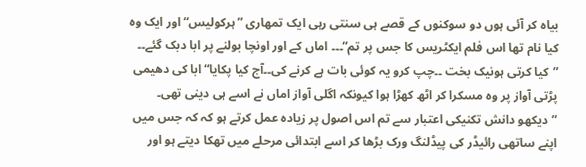بیاہ کر آئی ہوں دو سوکنوں کے قصے ہی سنتی رہی ایک تمھاری ”ہرکولیس“ اور ایک وہ کیا نام تھا اس فلم ایکٹریس کا جس پر تم“۔۔۔ اماں کے اور اونچا بولنے پر ابا دبک گئے۔۔
”کیا کرتی ہونیک بخت ۔۔چپ کرو یہ کوئی بات ہے کرنے کی۔۔آج کیا پکایا“ ابا کی دھیمی پڑتی آواز پر وہ مسکرا کر اٹھ کھڑا ہوا کیونکہ اگلی آواز اماں نے اسے ہی دینی تھی۔
”دیکھو دانش تکنیکی اعتبار سے تم اس اصول پر زیادہ عمل کرتے ہو کہ کہ جس میں اپنے ساتھی رائیڈر کی پیڈلنگ ورک بڑھا کر اسے ابتدائی مرحلے میں تھکا دیتے ہو اور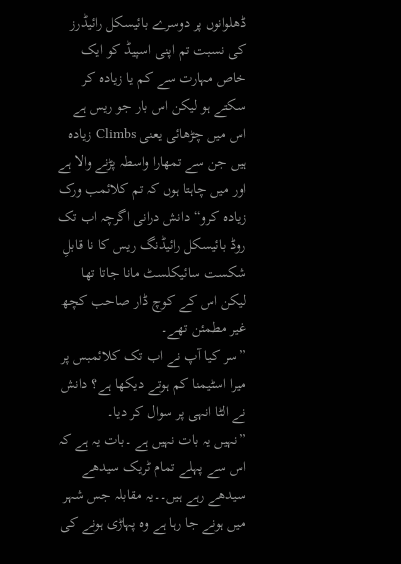ڈھلوانوں پر دوسرے بائیسکل رائیڈرز کی نسبت تم اپنی اسپیڈ کو ایک خاص مہارت سے کم یا زیادہ کر سکتے ہو لیکن اس بار جو ریس ہے اس میں چڑھائی یعنی Climbs زیادہ ہیں جن سے تمھارا واسطہ پڑنے والا ہے اور میں چاہتا ہوں کہ تم کلائمب ورک زیادہ کرو“ دانش درانی اگرچہ اب تک روڈ بائیسکل رائیڈنگ ریس کا نا قابلِ شکست سائیکلسٹ مانا جاتا تھا لیکن اس کے کوچ ڈار صاحب کچھ غیر مطمئن تھے۔
”سر کیا آپ نے اب تک کلائمبس پر میرا اسٹیمنا کم ہوتے دیکھا ہے؟ دانش نے الٹا انہی پر سوال کر دیا۔
”نہیں یہ بات نہیں ہے ۔بات یہ ہے کہ اس سے پہلے تمام ٹریک سیدھے سیدھے رہے ہیں۔۔یہ مقابلہ جس شہر میں ہونے جا رہا ہے وہ پہاڑی ہونے کی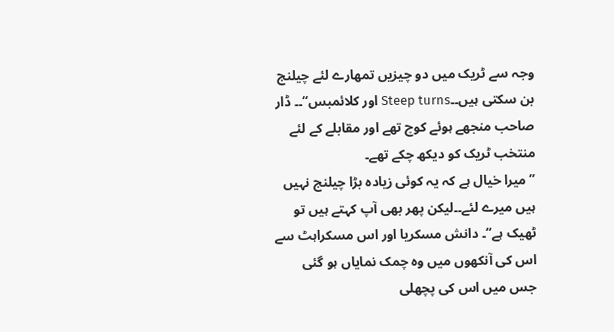وجہ سے ٹریک میں دو چیزیں تمھارے لئے چیلنج بن سکتی ہیں۔۔Steep turns اور کلائمبس“۔۔ ڈار صاحب منجھے ہوئے کوچ تھے اور مقابلے کے لئے منتخب ٹریک کو دیکھ چکے تھے۔
”میرا خیال ہے کہ یہ کوئی زیادہ بڑا چیلنج نہیں ہیں میرے لئے۔۔لیکن پھر بھی آپ کہتے ہیں تو ٹھیک ہے“۔ دانش مسکریا اور اس مسکراہٹ سے اس کی آنکھوں میں وہ چمک نمایاں ہو گئی جس میں اس کی پچھلی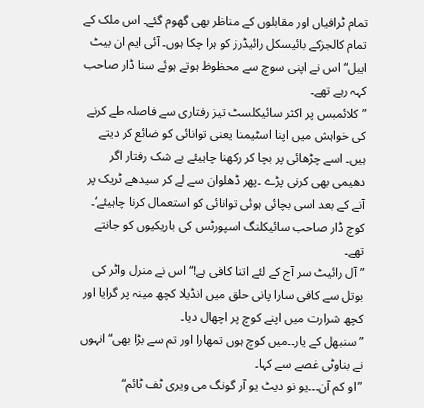تمام ٹرافیاں اور مقابلوں کے مناظر بھی گھوم گئے۔ اس ملک کے تمام کالجزکے بائیسکل رائیڈرز کو ہرا چکا ہوں۔ آئی ایم ان بیٹ ایبل“ اس نے اپنی سوچ سے محظوظ ہوتے ہوئے سنا ڈار صاحب کہہ رہے تھے۔
”کلائمبس پر اکثر سائیکلسٹ تیز رفتاری سے فاصلہ طے کرنے کی خواہش میں اپنا اسٹیمنا یعنی توانائی کو ضائع کر دیتے ہیں۔ اسے چڑھائی پر بچا کر رکھنا چاہیئے بے شک رفتار اگر دھیمی بھی کرنی پڑے ۔پھر ڈھلوان سے لے کر سیدھے ٹریک پر آنے کے بعد اسی بچائی ہوئی توانائی کو استعمال کرنا چاہیئے‘۔ کوچ ڈار صاحب سائیکلنگ اسپورٹس کی باریکیوں کو جانتے تھے۔
”آل رائیٹ سر آج کے لئے اتنا کافی ہے!“ اس نے منرل واٹر کی بوتل سے کافی سارا پانی حلق میں انڈیلا کچھ مینہ پر گرایا اور کچھ شرارت میں اپنے کوچ پر اچھال دیا۔
”سنبھل کے یار۔۔میں کوچ ہوں تمھارا اور تم سے بڑا بھی“ انہوں نے بناوٹی غصے سے کہا۔
”او کم آن۔۔۔یو نو دیٹ یو آر گونگ می ویری ٹف ٹائم“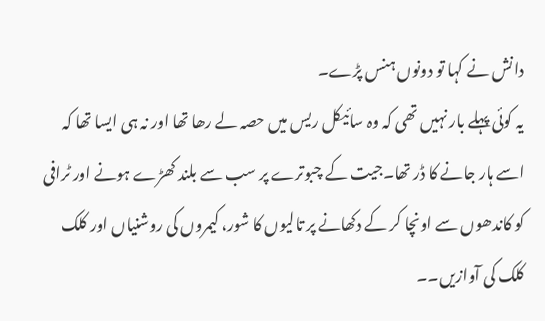دانش نے کہا تو دونوں ہنس پڑے۔
یہ کوئی پہلے بار نہیں تھی کہ وہ سائیکل ریس میں حصہ لے رھا تھا اور نہ ہی ایسا تھا کہ اسے ہار جانے کا ڈر تھا۔جیت کے چبوترے پر سب سے بلند کھڑے ہونے اور ٹرافی کو کاندھوں سے اونچا کر کے دکھانے پر تالیوں کا شور، کیمروں کی روشنیاں اور کلک کلک کی آوازیں۔۔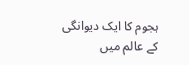ہجوم کا ایک دیوانگی کے عالم میں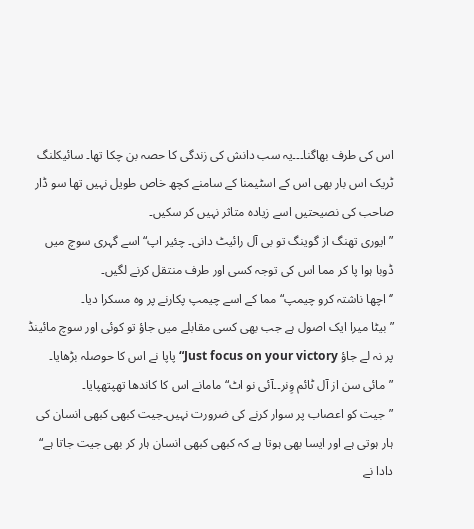اس کی طرف بھاگنا۔۔۔یہ سب دانش کی زندگی کا حصہ بن چکا تھا۔ سائیکلنگ ٹریک اس بار بھی اس کے اسٹیمنا کے سامنے کچھ خاص طویل نہیں تھا سو ڈار صاحب کی نصیحتیں اسے زیادہ متاثر نہیں کر سکیں۔
”ایوری تھنگ از گوینگ تو بی آل رائیٹ دانی۔ چئیر اپ“ اسے گہری سوچ میں ڈوبا ہوا پا کر مما اس کی توجہ کسی اور طرف منتقل کرنے لگیں۔
’‘ اچھا ناشتہ کرو چیمپ“ مما کے اسے چیمپ پکارنے پر وہ مسکرا دیا۔
”بیٹا میرا ایک اصول ہے جب بھی کسی مقابلے میں جاؤ تو کوئی اور سوچ مائینڈ پر نہ لے جاؤ Just focus on your victory“ پاپا نے اس کا حوصلہ بڑھایا۔
”مائی سن از آل ٹائم وِنر۔۔آئی نو اٹ“ مامانے اس کا کاندھا تھپتھپایا۔
”جیت کو اعصاب پر سوار کرنے کی ضرورت نہیں۔جیت کبھی کبھی انسان کی ہار ہوتی ہے اور ایسا بھی ہوتا ہے کہ کبھی کبھی انسان ہار کر بھی جیت جاتا ہے“ دادا نے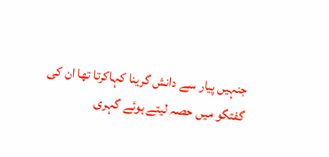جنہیں پیار سے دانش گرینا کہاکرتا تھا ان کی گفتگو میں حصہ لیتے ہوئے گہری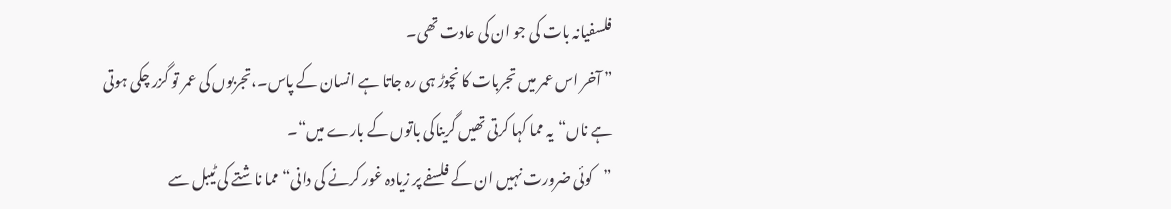فلسفیانہ بات کی جو ان کی عادت تھی۔
” آخر اس عمر میں تجربات کا نچوڑ ہی رہ جاتا ہے انسان کے پاس۔،تجربوں کی عمر تو گزر چکی ہوتی ہے ناں“یہ مما کہا کرتی تھیں گریناکی باتوں کے بارے میں“۔
”کوئی ضرورت نہیں ان کے فلسفے پر زیادہ غور کرنے کی دانی“ مما ناشتے کی ٹیبل سے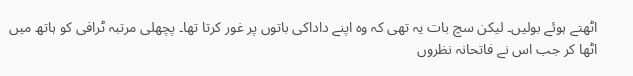اٹھتے ہوئے بولیں۔ لیکن سچ بات یہ تھی کہ وہ اپنے داداکی باتوں پر غور کرتا تھا۔ پچھلی مرتبہ ٹرافی کو ہاتھ میں اٹھا کر جب اس نے فاتحانہ نظروں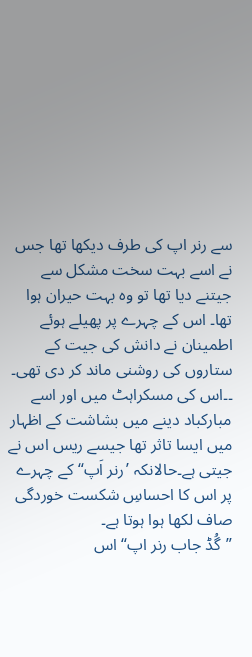سے رنر اپ کی طرف دیکھا تھا جس نے اسے بہت سخت مشکل سے جیتنے دیا تھا تو وہ بہت حیران ہوا تھا۔ اس کے چہرے پر پھیلے ہوئے اطمینان نے دانش کی جیت کے ستاروں کی روشنی ماند کر دی تھی۔ ۔۔اس کی مسکراہٹ میں اور اسے مبارکباد دینے میں بشاشت کے اظہار میں ایسا تاثر تھا جیسے ریس اس نے جیتی ہے۔حالانکہ ’رنر اَپ“ کے چہرے پر اس کا احساسِ شکست خوردگی صاف لکھا ہوا ہوتا ہے۔
”گُڈ جاب رنر اپ“ اس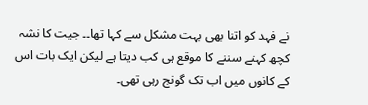نے فہد کو اتنا بھی بہت مشکل سے کہا تھا۔۔ جیت کا نشہ کچھ کہنے سننے کا موقع ہی کب دیتا ہے لیکن ایک بات اس کے کانوں میں اب تک گونج رہی تھی۔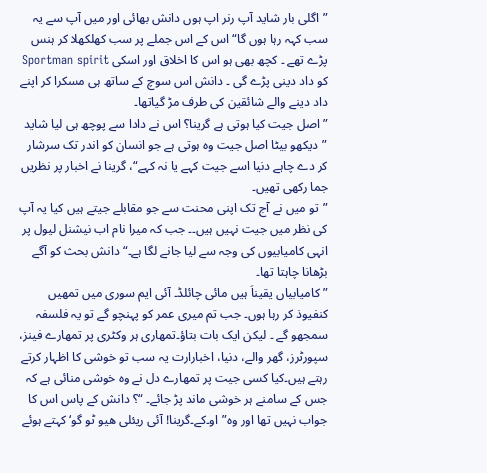”اگلی بار شاید آپ رنر اپ ہوں دانش بھائی اور میں آپ سے یہ سب کہہ رہا ہوں گا“ اس کے اس جملے پر سب کھلکھلا کر ہنس پڑے تھے ۔ کچھ بھی ہو اس کا اخلاق اور اسکی Sportman spirit کو داد دینی پڑے گی ۔ دانش اس سوچ کے ساتھ ہی مسکرا کر اپنے داد دینے والے شائقین کی طرف مڑ گیاتھا۔
”اصل جیت کیا ہوتی ہے گرینا؟ اس نے دادا سے پوچھ ہی لیا شاید
”دیکھو بیٹا اصل جیت وہ ہوتی ہے جو انسان کو اندر تک سرشار کر دے چاہے دنیا اسے جیت کہے یا نہ کہے“، گرینا نے اخبار پر نظریں جما رکھی تھیں۔
”تو میں نے آج تک اپنی محنت سے جو مقابلے جیتے ہیں کیا یہ آپ کی نظر میں جیت نہیں ہیں۔۔ جب کہ میرا نام اب نیشنل لیول پر انہی کامیابیوں کی وجہ سے لیا جانے لگا ہے۔“ دانش بحث کو آگے بڑھانا چاہتا تھا۔
” کامیابیاں یقیناَ ہیں مائی چائلڈ۔ آئی ایم سوری میں تمھیں کنفیوذ کر رہا ہوں۔ جب تم میری عمر کو پہنچو گے تو یہ فلسفہ سمجھو گے ۔ لیکن ایک بات بتاؤ۔تمھاری ہر وکٹری پر تمھارے فینز، سپورٹرز، گھر والے، دنیا، اخبارارت یہ سب تو خوشی کا اظہار کرتے رہتے ہیں۔کیا کسی جیت پر تمھارے دل نے وہ خوشی منائی ہے کہ جس کے سامنے ہر خوشی ماند پڑ جائے۔ “؟ دانش کے پاس اس کا جواب نہیں تھا اور وہ”او۔کے۔گرینا! آئی ریئلی ھیو ٹو گو‘ کہتے ہوئے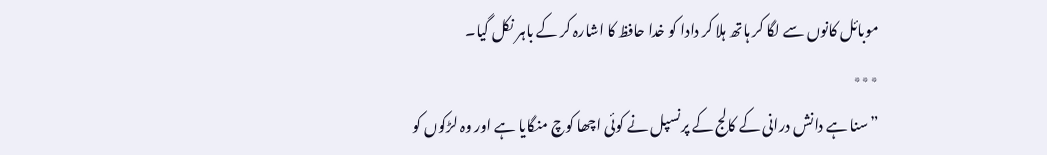موبائل کانوں سے لگا کر ہاتھ ہلا کر دادا کو خدا حافظ کا اشارہ کر کے باہر نکل گیا۔
٭٭٭
”سنا ہے دانش درانی کے کالج کے پرنسپل نے کوئی اچھا کوچ منگایا ہے اور وہ لڑکوں کو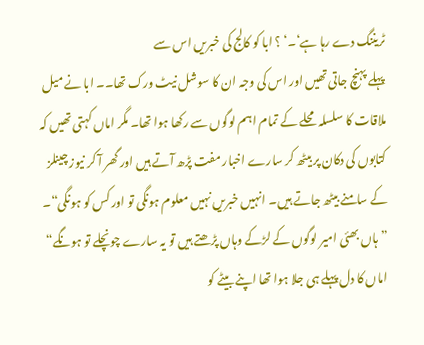ٹریننگ دے رہا ہے‘۔‘ ؟ ابا کو کالج کی خبریں اس سے
پہلے پہنچ جاتی تھیں اور اس کی وجہ ان کا سوشل نیٹ ورک تھا۔۔ ابا نے میل ملاقات کا سلسلہ محلے کے تمام اہم لوگوں سے رکھا ہوا تھا۔ مگر اماں کہتی تھیں کہ کتابوں کی دکان پر بیٹھ کر سارے اخبار مفت پڑھ آتے ہیں اور گھر آ کر نیوز چینلز کے سامنے بیٹھ جاتے ہیں۔ انہیں خبریں نہیں معلوم ہونگی تو اور کس کو ہونگی“۔
”ہاں بھئی امیر لوگوں کے لڑکے وہاں پڑھتے ہیں تو یہ سارے چونچلے تو ہونگے“ اماں کا دل پہلے ہی جلا ہوا تھا اپنے بیٹے کو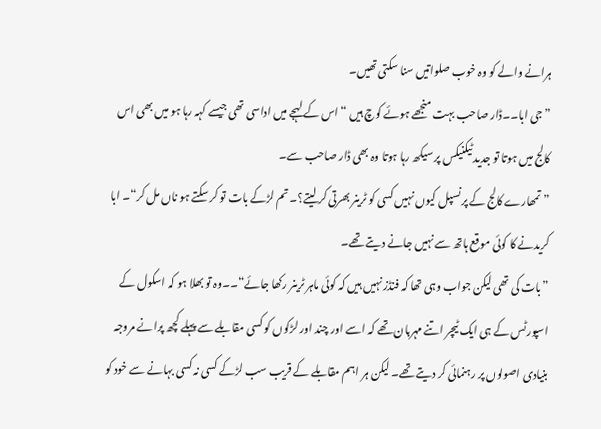ہرانے والے کو وہ خوب صلواتیں سنا سکتی تھیں۔
” جی ابا۔۔ڈار صاحب بہت منجھے ہوئے کوچ ہیں “ اس کے لہجے میں اداسی تھی جیسے کہہ رہا ہو میں بھی اس کالج میں ہوتا تو جدید ٹیکنیکس پر سیکھ رہا ہوتا وہ بھی ڈار صاحب سے۔
”تمھارے کالج کے پرنسپل کیوں نہیں کسی کو ٹرینر بھرتی کر لیتے؟۔ تم لڑکے بات تو کر سکتے ہو ناں مل کر“۔ ابا کریدنے کا کوئی موقع ہاتھ سے نہیں جانے دیتے تھے۔
”بات کی تھی لیکن جواب وہی تھا کہ فنڈز نہیں ہیں کہ کوئی ماہر ٹرینر رکھا جائے“۔۔وہ تو بھلا ہو کہ اسکول کے اسپورٹس کے ہی ایک ٹیچر اتنے مہربان تھے کہ اسے اور چند اور لڑکوں کو کسی مقابلے سے پہلے کچھ پرانے مروجہ بنیادی اصولوں پر رہنمائی کر دیتے تھے۔ لیکن ہر اہم مقابلے کے قریب سب لڑکے کسی نہ کسی بہانے سے خود کو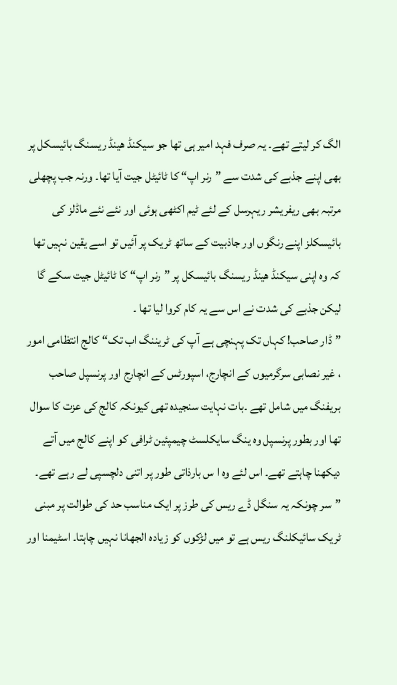الگ کر لیتے تھے۔ یہ صرف فہد امیر ہی تھا جو سیکنڈ ھینڈ ریسنگ بائیسکل پر بھی اپنے جذبے کی شدت سے ”رنر اپ“ کا ٹائیٹل جیت آیا تھا۔ ورنہ جب پچھلی مرتبہ بھی ریفریشر ریہرسل کے لئے ٹیم اکٹھی ہوئی اور نئے نئے ماڈلز کی بائیسکلز اپنے رنگوں اور جاذبیت کے ساتھ ٹریک پر آئیں تو اسے یقین نہیں تھا کہ وہ اپنی سیکنڈ ھینڈ ریسنگ بائیسکل پر ”رنر اپ“ کا ٹائیٹل جیت سکے گا لیکن جذبے کی شدت نے اس سے یہ کام کروا لیا تھا ۔
”ڈار صاحب! کہاں تک پہنچی ہے آپ کی ٹریننگ اب تک“ کالج انتظامی امور ، غیر نصابی سرگرمیوں کے انچارج، اسپورٹس کے انچارج اور پرنسپل صاحب بریفنگ میں شامل تھے ۔بات نہایت سنجیدہ تھی کیونکہ کالج کی عزت کا سوال تھا اور بطور پرنسپل وہ ینگ سایکلسٹ چیمپئین ٹرافی کو اپنے کالج میں آتے دیکھنا چاہتے تھے۔ اس لئے وہ ا س بارذاتی طور پر اتنی دلچسپی لے رہے تھے۔
”سر چونکہ یہ سنگل ڈے ریس کی طرز پر ایک مناسب حد کی طوالت پر مبنی ٹریک سائیکلنگ ریس ہے تو میں لڑکوں کو زیادہ الجھانا نہیں چاہتا۔ اسٹیمنا اور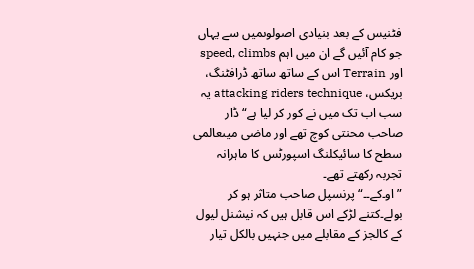فٹنیس کے بعد بنیادی اصولوںمیں سے یہاں جو کام آئیں گے ان میں اہم speed, climbs اور Terrain اس کے ساتھ ساتھ ڈرافٹنگ، بریکس، attacking riders technique یہ سب اب تک میں نے کور کر لیا ہے“ ڈار صاحب محنتی کوچ تھے اور ماضی میںعالمی سطح کا سائیکلنگ اسپورٹس کا ماہرانہ تجربہ رکھتے تھے۔
”او۔کے۔۔“ پرنسپل صاحب متاثر ہو کر بولے۔کتنے لڑکے اس قابل ہیں کہ نیشنل لیول کے کالجز کے مقابلے میں جنہیں بالکل تیار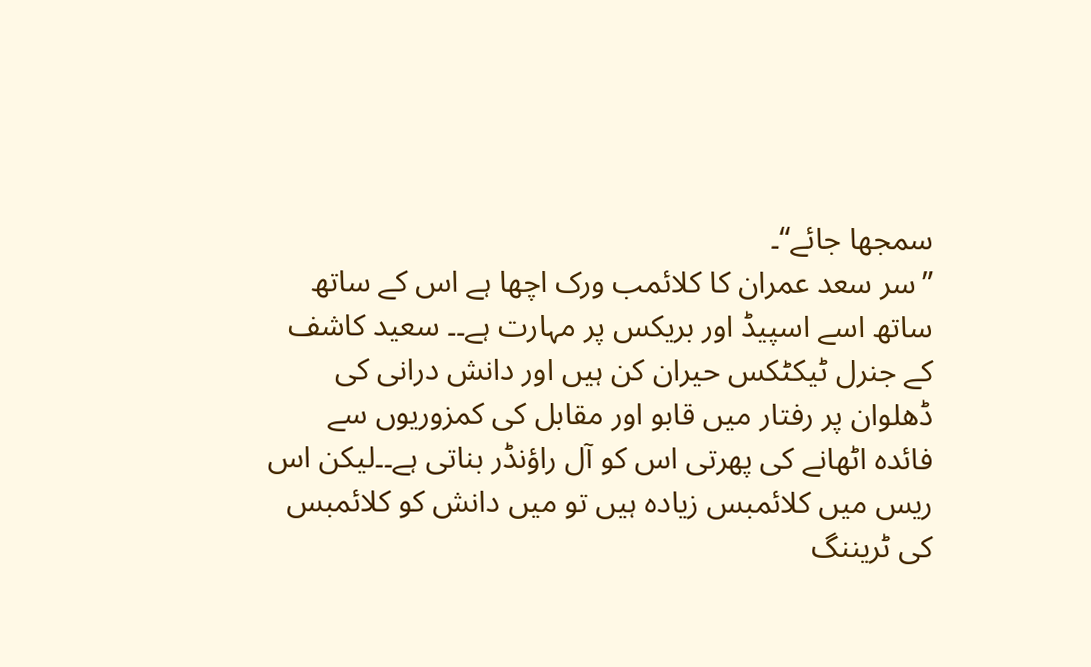سمجھا جائے“۔
”سر سعد عمران کا کلائمب ورک اچھا ہے اس کے ساتھ ساتھ اسے اسپیڈ اور بریکس پر مہارت ہے۔۔ سعید کاشف کے جنرل ٹیکٹکس حیران کن ہیں اور دانش درانی کی ڈھلوان پر رفتار میں قابو اور مقابل کی کمزوریوں سے فائدہ اٹھانے کی پھرتی اس کو آل راؤنڈر بناتی ہے۔۔لیکن اس ریس میں کلائمبس زیادہ ہیں تو میں دانش کو کلائمبس کی ٹریننگ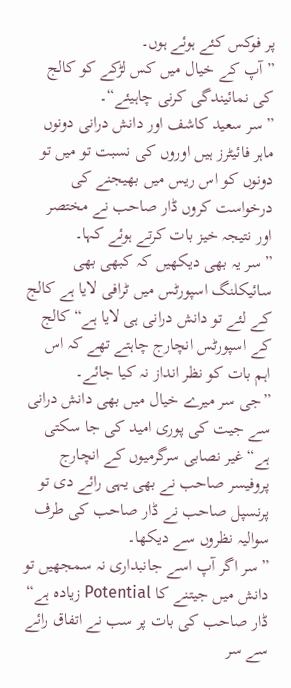پر فوکس کئے ہوئے ہوں۔
”آپ کے خیال میں کس لڑکے کو کالج کی نمائیندگی کرنی چاہیئے“۔
”سر سعید کاشف اور دانش درانی دونوں ماہر فائیٹرز ہیں اوروں کی نسبت تو میں تو دونوں کو اس ریس میں بھیجنے کی درخواست کروں ڈار صاحب نے مختصر اور نتیجہ خیز بات کرتے ہوئے کہا۔
”سر یہ بھی دیکھیں کہ کبھی بھی سائیکلنگ اسپورٹس میں ٹرافی لایا ہے کالج کے لئے تو دانش درانی ہی لایا ہے“ کالج کے اسپورٹس انچارج چاہتے تھے کہ اس اہم بات کو نظر انداز نہ کیا جائے۔
”جی سر میرے خیال میں بھی دانش درانی سے جیت کی پوری امید کی جا سکتی ہے“ غیر نصابی سرگرمیوں کے انچارج پروفیسر صاحب نے بھی یہی رائے دی تو پرنسپل صاحب نے ڈار صاحب کی طرف سوالیہ نظروں سے دیکھا۔
”سر اگر آپ اسے جانبداری نہ سمجھیں تو دانش میں جیتنے کا Potential زیادہ ہے“ ڈار صاحب کی بات پر سب نے اتفاق رائے سے سر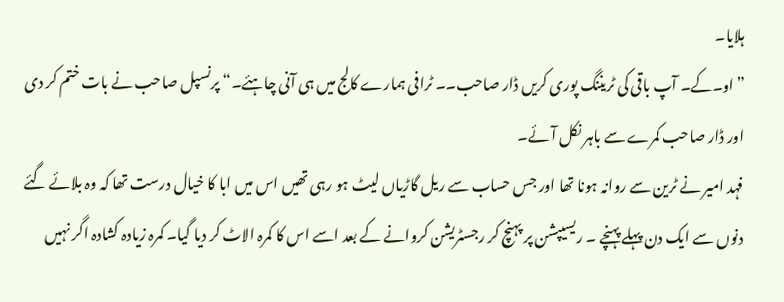ہلایا۔
”او۔کے۔ آپ باقی کی ٹریننگ پوری کریں ڈار صاحب۔۔ ٹرافی ہمارے کالج میں ہی آنی چاہئے۔“ پرنسپل صاحب نے بات ختم کر دی اور ڈار صاحب کمرے سے باہر نکل آئے۔
فہد امیر نے ٹرین سے روانہ ہونا تھا اور جس حساب سے ریل گاڑیاں لیٹ ہو رہی تھیں اس میں ابا کا خیال درست تھا کہ وہ بلائے گئے دنوں سے ایک دن پہلے پہنچے ۔ ریسیپشن پر پہنچ کر رجسٹریشن کروانے کے بعد اسے اس کا کمرہ الاٹ کر دیا گیا۔ کمرہ زیادہ کشادہ اگر نہیں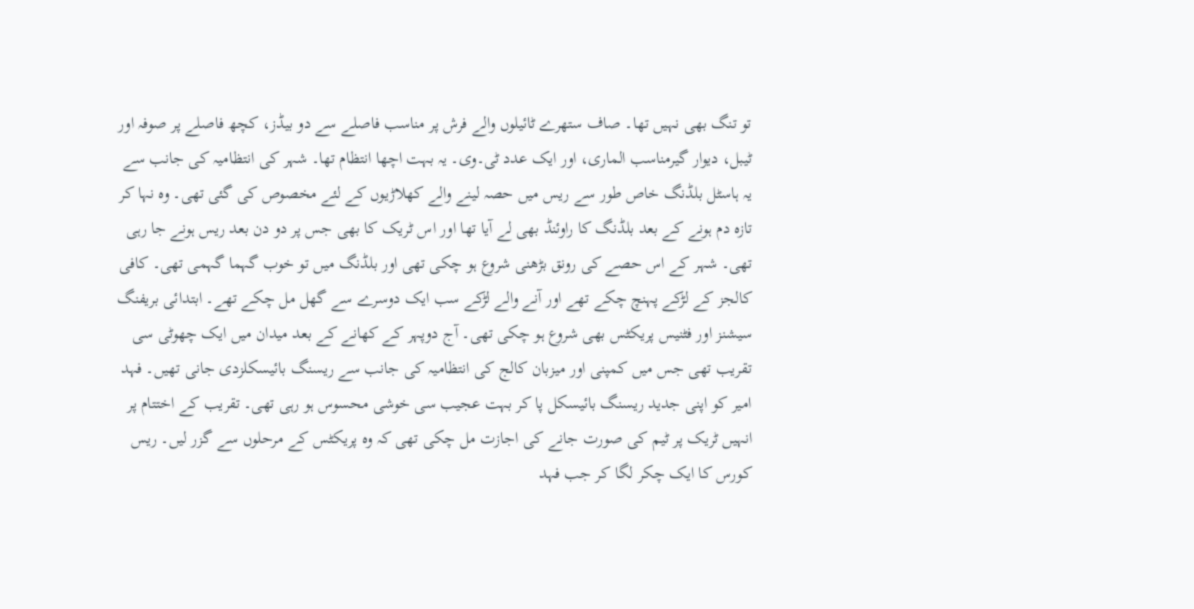تو تنگ بھی نہیں تھا۔ صاف ستھرے ٹائیلوں والے فرش پر مناسب فاصلے سے دو بیڈز، کچھ فاصلے پر صوفہ اور ٹیبل، دیوار گیرمناسب الماری، اور ایک عدد ٹی۔وی۔ یہ بہت اچھا انتظام تھا۔ شہر کی انتظامیہ کی جانب سے یہ ہاسٹل بلڈنگ خاص طور سے ریس میں حصہ لینے والے کھلاڑیوں کے لئے مخصوص کی گئی تھی۔ وہ نہا کر تازہ دم ہونے کے بعد بلڈنگ کا راوئنڈ بھی لے آیا تھا اور اس ٹریک کا بھی جس پر دو دن بعد ریس ہونے جا رہی تھی۔ شہر کے اس حصے کی رونق بڑھنی شروع ہو چکی تھی اور بلڈنگ میں تو خوب گہما گہمی تھی۔ کافی کالجز کے لڑکے پہنچ چکے تھے اور آنے والے لڑکے سب ایک دوسرے سے گھل مل چکے تھے۔ ابتدائی بریفنگ سیشنز اور فٹنیس پریکٹس بھی شروع ہو چکی تھی۔ آج دوپہر کے کھانے کے بعد میدان میں ایک چھوٹی سی تقریب تھی جس میں کمپنی اور میزبان کالج کی انتظامیہ کی جانب سے ریسنگ بائیسکلزدی جانی تھیں۔ فہد امیر کو اپنی جدید ریسنگ بائیسکل پا کر بہت عجیب سی خوشی محسوس ہو رہی تھی۔ تقریب کے اختتام پر انہیں ٹریک پر ٹیم کی صورت جانے کی اجازت مل چکی تھی کہ وہ پریکٹس کے مرحلوں سے گزر لیں۔ ریس کورس کا ایک چکر لگا کر جب فہد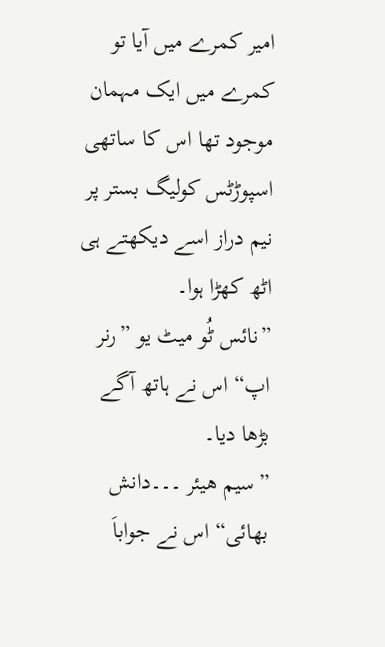امیر کمرے میں آیا تو کمرے میں ایک مہمان موجود تھا اس کا ساتھی اسپوڑٹس کولیگ بستر پر نیم دراز اسے دیکھتے ہی اٹھ کھڑا ہوا۔
”نائس ٹُو میٹ یو ”رنر اپ“ اس نے ہاتھ آگے بڑھا دیا۔
”سیم ھیئر ۔۔۔دانش بھائی“ اس نے جواباَ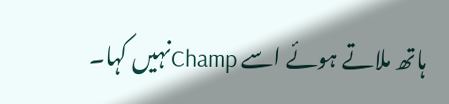ہاتھ ملاتے ہوئے اسے Champنہیں کہا۔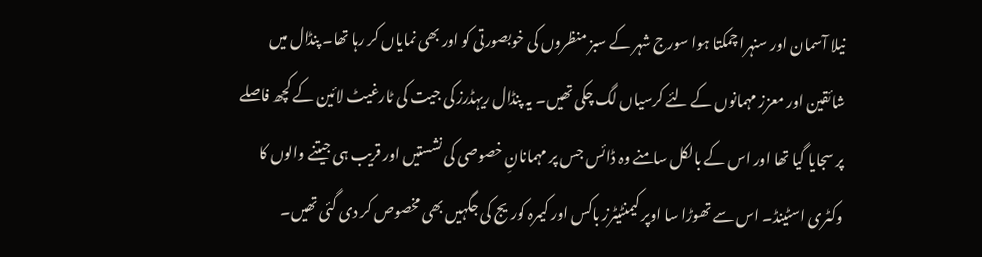نیلا آسمان اور سنہرا چمکتا ہوا سورج شہر کے سبز منظروں کی خوبصورتی کو اور بھی نمایاں کر رہا تھا۔ پنڈال میں شائقین اور معزز مہمانوں کے لئے کرسیاں لگ چکی تھیں۔ یہ پنڈال ریہڈرز کی جیت کی ٹارغیٹ لائین کے کچھ فاصلے پر سجایا گیا تھا اور اس کے بالکل سامنے وہ ڈائس جس پر مہمانانِ خصوصی کی نشستیں اور قریب ہی جیتنے والوں کا وکٹری اسٹینڈ۔ اس سے تھوڑا سا اوپر کیمنٹیٹرز باکس اور کیمرہ کوریج کی جگہیں بھی مخصوص کر دی گئی تھیں۔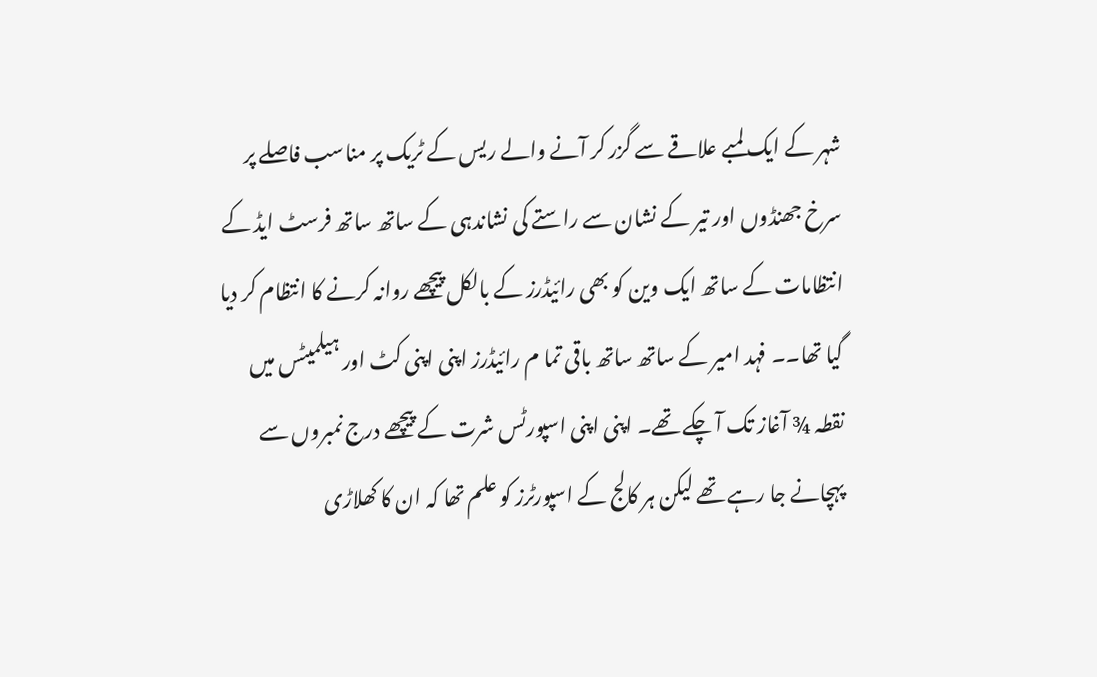شہر کے ایک لمبے علاقے سے گزر کر آنے والے ریس کے ٹریک پر مناسب فاصلے پر سرخ جھنڈوں اور تیر کے نشان سے راستے کی نشاندہی کے ساتھ ساتھ فرسٹ ایڈ کے انتظامات کے ساتھ ایک وین کو بھی رائیڈرز کے بالکل پیچھے روانہ کرنے کا انتظام کر دیا گیا تھا۔۔ فہد امیر کے ساتھ ساتھ باقی تما م رائیڈرز اپنی اپنی کٹ اور ہیلمیٹس میں نقطہ ¾ آغاز تک آ چکے تھے۔ اپنی اپنی اسپورٹس شرت کے پیچھے درج نمبروں سے پہچانے جا رہے تھے لیکن ہر کالج کے اسپورٹرز کو علم تھا کہ ان کا کھلاڑی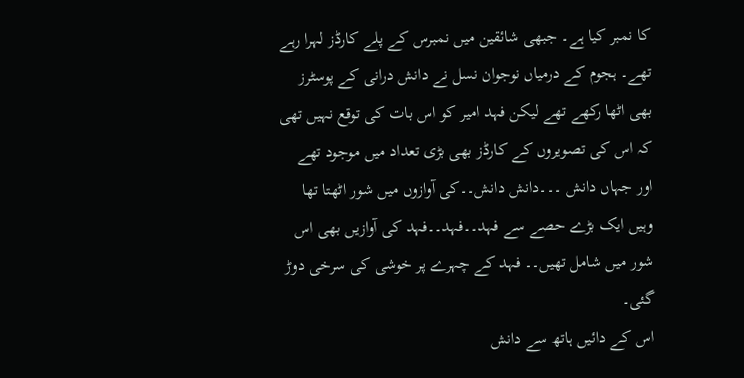کا نمبر کیا ہے۔ جبھی شائقین میں نمبرس کے پلے کارڈز لہرا رہے تھے۔ ہجوم کے درمیاں نوجوان نسل نے دانش درانی کے پوسٹرز بھی اٹھا رکھے تھے لیکن فہد امیر کو اس بات کی توقع نہیں تھی کہ اس کی تصویروں کے کارڈز بھی بڑی تعداد میں موجود تھے اور جہاں دانش ۔۔۔دانش دانش۔۔کی آوازوں میں شور اٹھتا تھا وہیں ایک بڑے حصے سے فہد۔۔فہد۔۔فہد کی آوازیں بھی اس شور میں شامل تھیں۔۔ فہد کے چہرے پر خوشی کی سرخی دوڑ گئی۔
اس کے دائیں ہاتھ سے دانش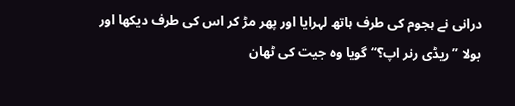درانی نے ہجوم کی طرف ہاتھ لہرایا اور پھر مڑ کر اس کی طرف دیکھا اور بولا ”ریڈی رنر اپ؟“ گویا وہ جیت کی ٹھان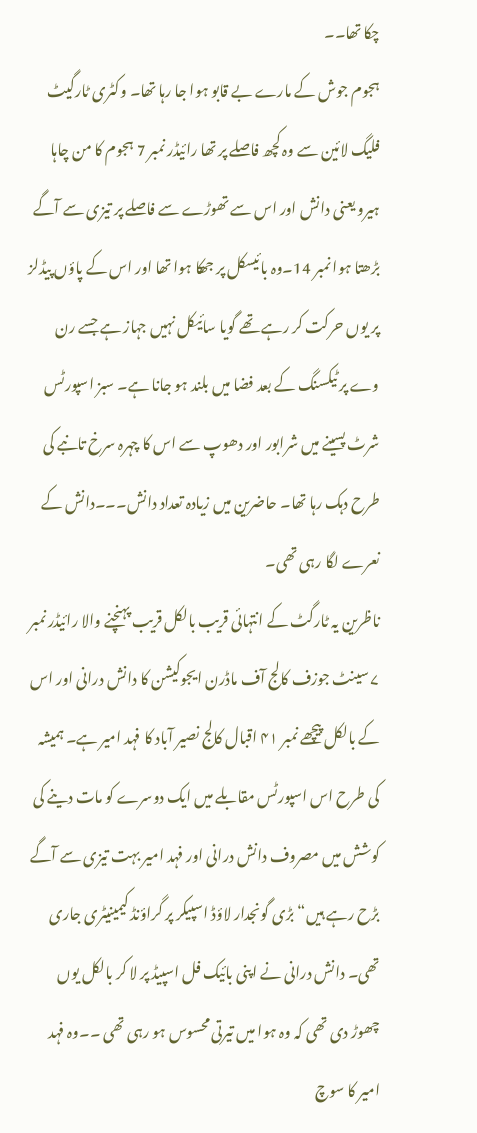چکا تھا۔۔
ہجوم جوش کے مارے بے قابو ہوا جا رہا تھا۔ وکٹری ٹارگیٹ فلیگ لائین سے وہ کچھ فاصلے پر تھا رائیڈر نمبر 7 ہجوم کا من چاہا ہیرو یعنی دانش اور اس سے تھوڑے سے فاصلے پر تیزی سے آگے بڑھتا ہوا نمبر 14۔وہ بائیسکل پر جھکا ہوا تھا اور اس کے پاؤں پیڈلز پر یوں حرکت کر رہے تھے گویا سائیکل نہیں جہاز ہے جسے رن وے پر ٹیکسنگ کے بعد فضا میں بلند ہو جانا ہے۔ سبز اسپورٹس شرٹ پسینے میں شرابور اور دھوپ سے اس کا چہرہ سرخ تانبے کی طرح دہک رہا تھا۔ حاضرین میں زیادہ تعداد دانش۔۔۔دانش کے نعرے لگا رہی تھی۔
ناظرین یہ ٹارگٹ کے انتہائی قریب بالکل قریب پہنچنے والا رائیڈر نمبر ۷ سینٹ جوزف کالج آف ماڈرن ایجوکیشن کا دانش درانی اور اس کے بالکل پیچھے نمبر ۴۱ اقبال کالج نصیر آباد کا فہد امیر ہے۔ ہمیشہ کی طرح اس اسپورٹس مقابلے میں ایک دوسرے کو مات دینے کی کوشش میں مصروف دانش درانی اور فہد امیر بہت تیزی سے آگے بڑح رہے ہیں“ بڑی گونجدار لاؤڈ اسپیکر پر گراؤنڈ کیمینیٹری جاری تھی۔ دانش درانی نے اپنی بائیک فل اسپیڈ پر لا کر بالکل یوں چھوڑ دی تھی کہ وہ ہوا میں تیرتی محسوس ہو رہی تھی ۔۔وہ فہد امیر کا سوچ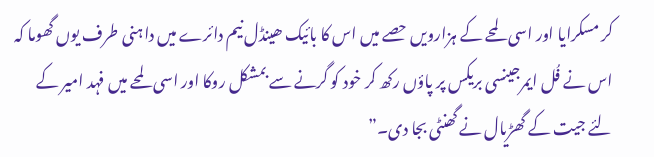کر مسکرایا اور اسی لمحے کے ہزارویں حصے میں اس کا بائیک ھینڈل نیم دائرے میں داہنی طرف یوں گھوما کہ اس نے فُل ایمرجینسی بریکس پر پاؤں رکھ کر خود کو گرنے سے بمشکل روکا اور اسی لمحے میں فہد امیر کے لئے جیت کے گھڑیال نے گھنٹی بجا دی۔”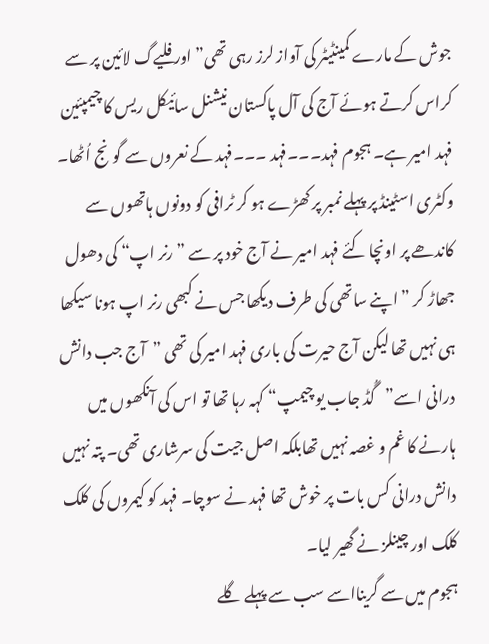جوش کے مارے کمینٹیٹر کی آواز لرز رہی تھی” اور فلیےگ لائین پر سے کراس کرتے ہوئے آج کی آل پاکستان نیشنل سائیکل ریس کا چیمپئین فہد امیر ہے۔ ہجوم فہد۔۔۔فہد ۔۔۔فہد کے نعروں سے گونج اُٹھا۔ وکٹری اسٹینڈ پر پہلے نمبر پر کھڑے ہو کر ٹرافی کو دونوں ہاتھوں سے کاندھے پر اونچا کئے فہد امیر نے آج خود پر سے ”رنر اپ“ کی دھول جھاڑ کر ”اپنے ساتھی کی طرف دیکھا جس نے کبھی رنر اپ ہونا سیکھا ہی نہیں تھا لیکن آج حیرت کی باری فہد امیر کی تھی ”آج جب دانش درانی اسے”گُڈ جاب یو چیمپ“ کہہ رہا تھا تو اس کی آنکھوں میں ہارنے کا غم و غصہ نہیں تھابلکہ اصل جیت کی سرشاری تھی۔ پتہ نہیں دانش درانی کس بات پر خوش تھا فہد نے سوچا۔ فہد کو کیمروں کی کلک کلک اور چینلز نے گھیر لیا۔
ہجوم میں سے گرینااسے سب سے پہلے گلے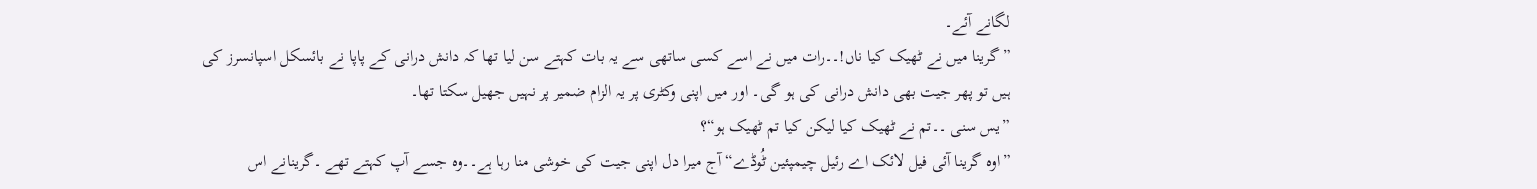لگانے آئے۔
”گرینا میں نے ٹھیک کیا ناں!۔۔رات میں نے اسے کسی ساتھی سے یہ بات کہتے سن لیا تھا کہ دانش درانی کے پاپا نے بائسکل اسپانسرز کی ہیں تو پھر جیت بھی دانش درانی کی ہو گی۔ اور میں اپنی وکٹری پر یہ الزام ضمیر پر نہیں جھیل سکتا تھا۔
”یس سنی ۔۔تم نے ٹھیک کیا لیکن کیا تم ٹھیک ہو“؟
”اوہ گرینا آئی فیل لائک اے رئیل چیمپئین ٹُوڈے“ آج میرا دل اپنی جیت کی خوشی منا رہا ہے۔۔وہ جسے آپ کہتے تھے ۔گرینانے اس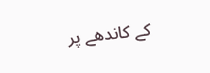کے کاندھے پر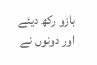بازو رکھ دیئے اور دونوں نے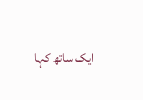ایک ساتھ کہا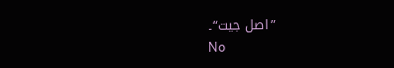”اصل جیت“۔
No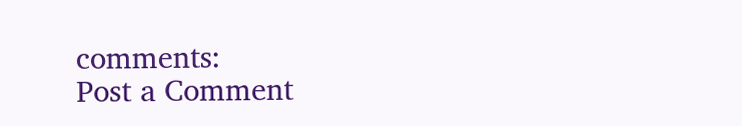comments:
Post a Comment